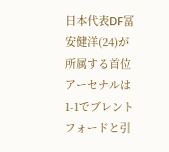日本代表DF冨安健洋(24)が所属する首位アーセナルは1-1でブレントフォードと引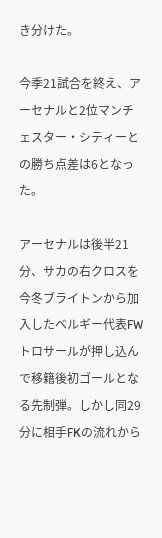き分けた。

今季21試合を終え、アーセナルと2位マンチェスター・シティーとの勝ち点差は6となった。

アーセナルは後半21分、サカの右クロスを今冬ブライトンから加入したベルギー代表FWトロサールが押し込んで移籍後初ゴールとなる先制弾。しかし同29分に相手FKの流れから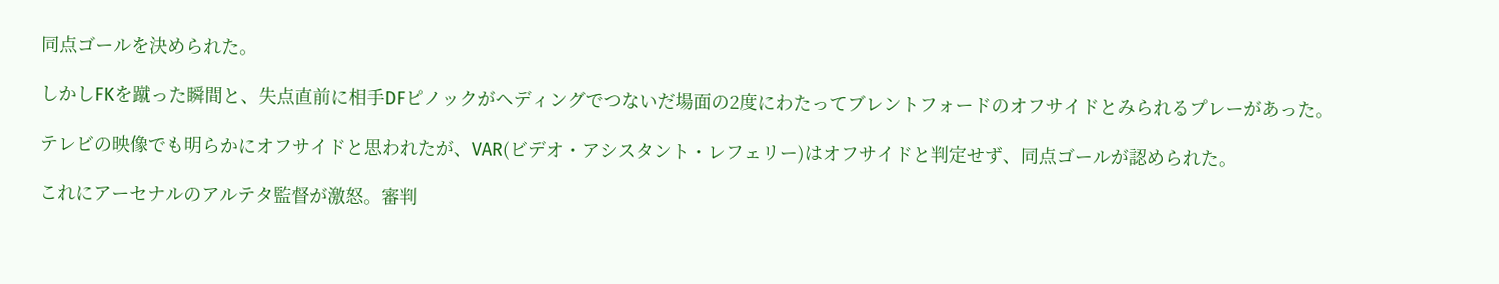同点ゴールを決められた。

しかしFKを蹴った瞬間と、失点直前に相手DFピノックがヘディングでつないだ場面の2度にわたってブレントフォードのオフサイドとみられるプレーがあった。

テレビの映像でも明らかにオフサイドと思われたが、VAR(ビデオ・アシスタント・レフェリー)はオフサイドと判定せず、同点ゴールが認められた。

これにアーセナルのアルテタ監督が激怒。審判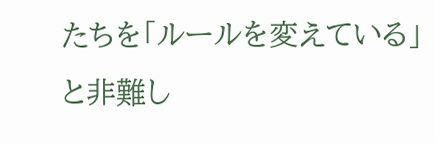たちを「ルールを変えている」と非難し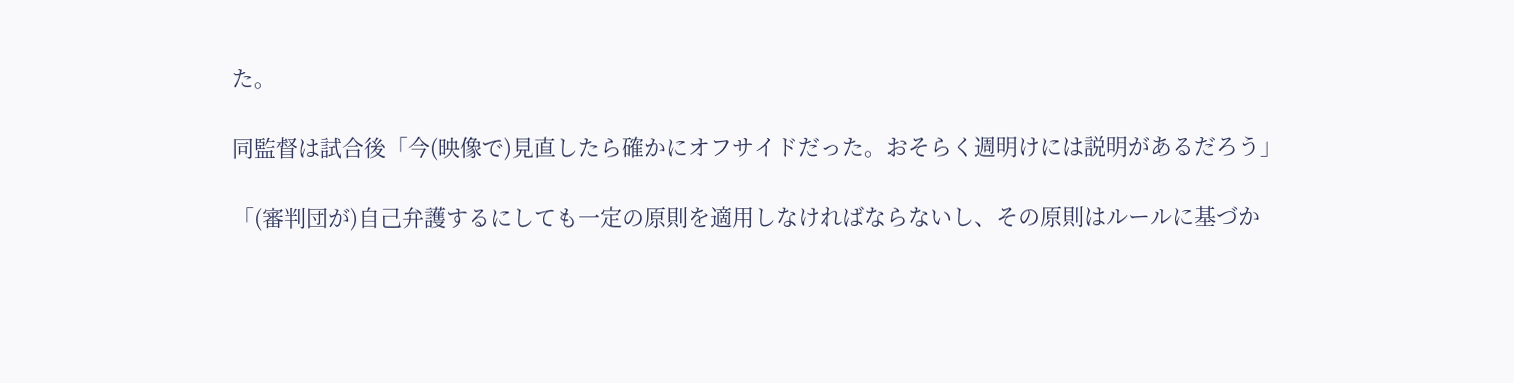た。

同監督は試合後「今(映像で)見直したら確かにオフサイドだった。おそらく週明けには説明があるだろう」

「(審判団が)自己弁護するにしても一定の原則を適用しなければならないし、その原則はルールに基づか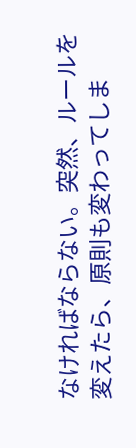なければならない。突然、ルールを変えたら、原則も変わってしま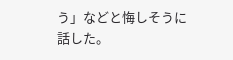う」などと悔しそうに話した。